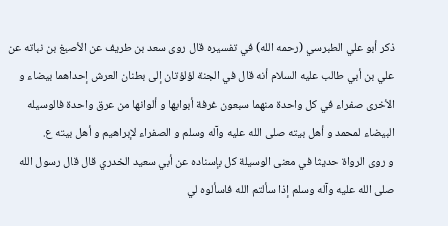ذكر أبو علي الطبرسي (رحمه الله) في تفسيره قال روى سعد بن طريف عن الأصبغ بن نباته عن علي بن أبي طالب عليه السلام أنه قال في الجنة لؤلؤتان إلى بطنان العرش إحداهما بيضاء و الأخرى صفراء في كل واحدة منهما سبعون غرفة أبوابها و ألوانها من عرق واحدة فالوسيله البيضاء لمحمد و أهل بيته صلى الله عليه وآله وسلم و الصفراء لإبراهيم و أهل بيته ع.
و روى الرواة حديثا في معنى الوسيلة كل بإسناده عن أبي سعيد الخدري قال قال رسول الله صلى الله عليه وآله وسلم إذا سألتم الله فاسألوه لي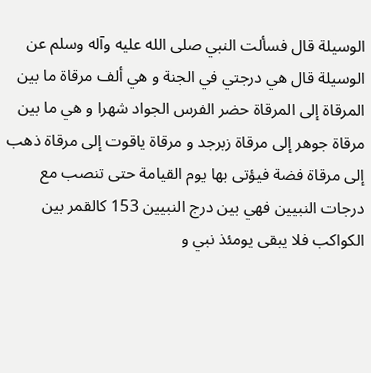الوسيلة قال فسألت النبي صلى الله عليه وآله وسلم عن الوسيلة قال هي درجتي في الجنة و هي ألف مرقاة ما بين المرقاة إلى المرقاة حضر الفرس الجواد شهرا و هي ما بين مرقاة جوهر إلى مرقاة زبرجد و مرقاة ياقوت إلى مرقاة ذهب إلى مرقاة فضة فيؤتى بها يوم القيامة حتى تنصب مع درجات النبيين فهي بين درج النبيين 153 كالقمر بين الكواكب فلا يبقى يومئذ نبي و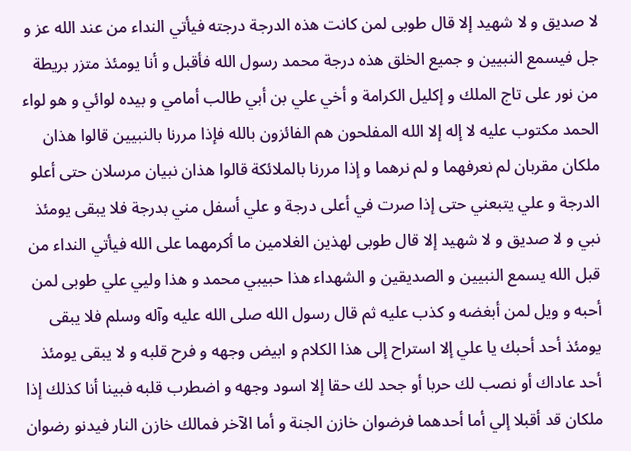لا صديق و لا شهيد إلا قال طوبى لمن كانت هذه الدرجة درجته فيأتي النداء من عند الله عز و جل فيسمع النبيين و جميع الخلق هذه درجة محمد رسول الله فأقبل و أنا يومئذ متزر بريطة من نور على تاج الملك و إكليل الكرامة و أخي علي بن أبي طالب أمامي و بيده لوائي و هو لواء الحمد مكتوب عليه لا إله إلا الله المفلحون هم الفائزون بالله فإذا مررنا بالنبيين قالوا هذان ملكان مقربان لم نعرفهما و لم نرهما و إذا مررنا بالملائكة قالوا هذان نبيان مرسلان حتى أعلو الدرجة و علي يتبعني حتى إذا صرت في أعلى درجة و علي أسفل مني بدرجة فلا يبقى يومئذ نبي و لا صديق و لا شهيد إلا قال طوبى لهذين الغلامين ما أكرمهما على الله فيأتي النداء من قبل الله يسمع النبيين و الصديقين و الشهداء هذا حبيبي محمد و هذا وليي علي طوبى لمن أحبه و ويل لمن أبغضه و كذب عليه ثم قال رسول الله صلى الله عليه وآله وسلم فلا يبقى يومئذ أحد أحبك يا علي إلا استراح إلى هذا الكلام و ابيض وجهه و فرح قلبه و لا يبقى يومئذ أحد عاداك أو نصب لك حربا أو جحد لك حقا إلا اسود وجهه و اضطرب قلبه فبينا أنا كذلك إذا ملكان قد أقبلا إلي أما أحدهما فرضوان خازن الجنة و أما الآخر فمالك خازن النار فيدنو رضوان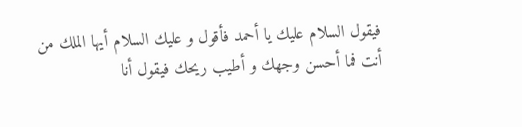فيقول السلام عليك يا أحمد فأقول و عليك السلام أيها الملك من أنت فما أحسن وجهك و أطيب ريحك فيقول أنا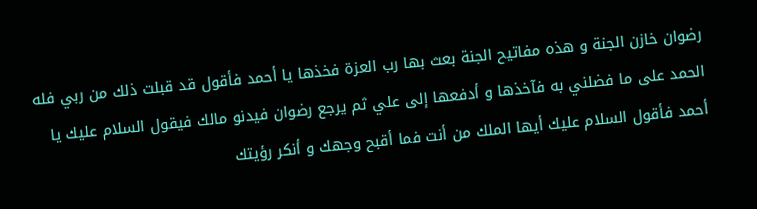رضوان خازن الجنة و هذه مفاتيح الجنة بعث بها رب العزة فخذها يا أحمد فأقول قد قبلت ذلك من ربي فله الحمد على ما فضلني به فآخذها و أدفعها إلى علي ثم يرجع رضوان فيدنو مالك فيقول السلام عليك يا أحمد فأقول السلام عليك أيها الملك من أنت فما أقبح وجهك و أنكر رؤيتك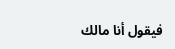فيقول أنا مالك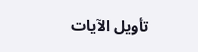تأويل الآيات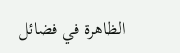الظاهرة في فضائل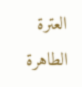العترة الطاهرة